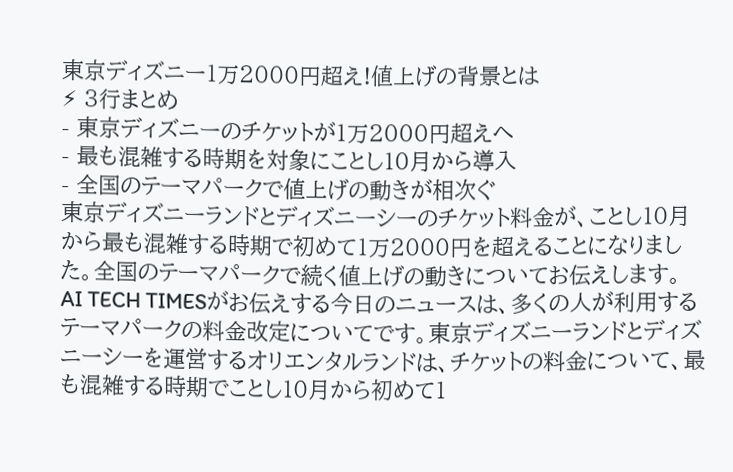東京ディズニー1万2000円超え!値上げの背景とは
⚡ 3行まとめ
- 東京ディズニーのチケットが1万2000円超えへ
- 最も混雑する時期を対象にことし10月から導入
- 全国のテーマパークで値上げの動きが相次ぐ
東京ディズニーランドとディズニーシーのチケット料金が、ことし10月から最も混雑する時期で初めて1万2000円を超えることになりました。全国のテーマパークで続く値上げの動きについてお伝えします。
AI TECH TIMESがお伝えする今日のニュースは、多くの人が利用するテーマパークの料金改定についてです。東京ディズニーランドとディズニーシーを運営するオリエンタルランドは、チケットの料金について、最も混雑する時期でことし10月から初めて1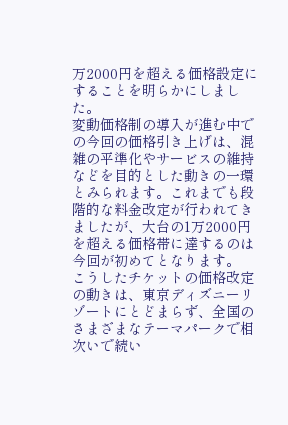万2000円を超える価格設定にすることを明らかにしました。
変動価格制の導入が進む中での今回の価格引き上げは、混雑の平準化やサービスの維持などを目的とした動きの一環とみられます。これまでも段階的な料金改定が行われてきましたが、大台の1万2000円を超える価格帯に達するのは今回が初めてとなります。
こうしたチケットの価格改定の動きは、東京ディズニーリゾートにとどまらず、全国のさまざまなテーマパークで相次いで続い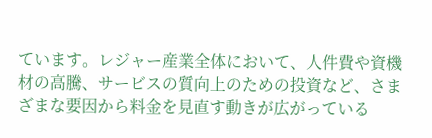ています。レジャー産業全体において、人件費や資機材の高騰、サービスの質向上のための投資など、さまざまな要因から料金を見直す動きが広がっている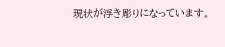現状が浮き彫りになっています。